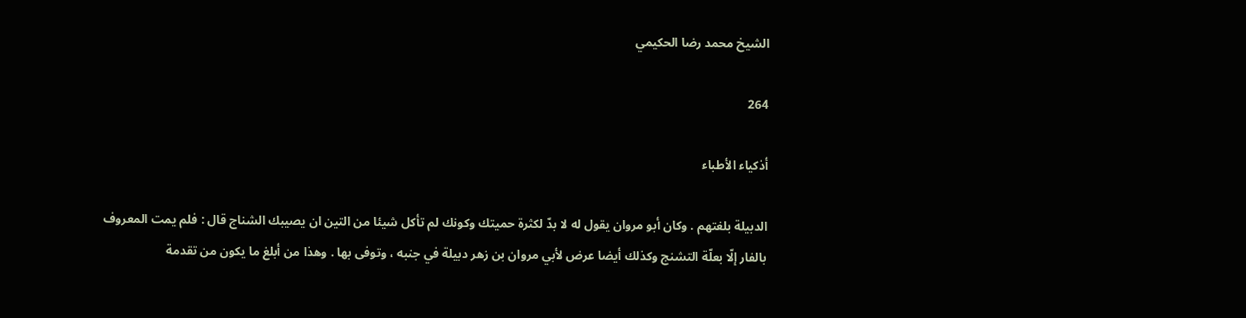الشيخ محمد رضا الحكيمي

264

أذكياء الأطباء

الدبيلة بلغتهم . وكان أبو مروان يقول له لا بدّ لكثرة حميتك وكونك لم تأكل شيئا من التين ان يصيبك الشناج قال : فلم يمت المعروف بالفار إلّا بعلّة التشنج وكذلك أيضا عرض لأبي مروان بن زهر دبيلة في جنبه ، وتوفى بها . وهذا من أبلغ ما يكون من تقدمة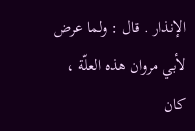الإنذار . قال : ولما عرض لأبي مروان هذه العلّة ، كان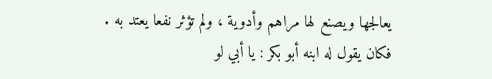يعالجها ويصنع لها مراهم وأدوية ، ولم تؤثر نفعا يعتد به . فكان يقول له ابنه أبو بكر : يا أبي لو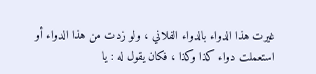غيرت هذا الدواء بالدواء الفلاني ، ولو زدت من هذا الدواء أو استعملت دواء كذا وكذا ، فكان يقول له : يا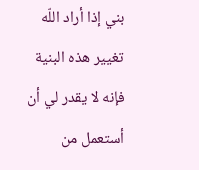بني إذا أراد اللّه تغيير هذه البنية فإنه لا يقدر لي أن أستعمل من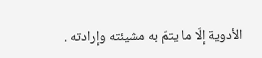الأدوية إلّا ما يتمّ به مشيئته وإرادته .